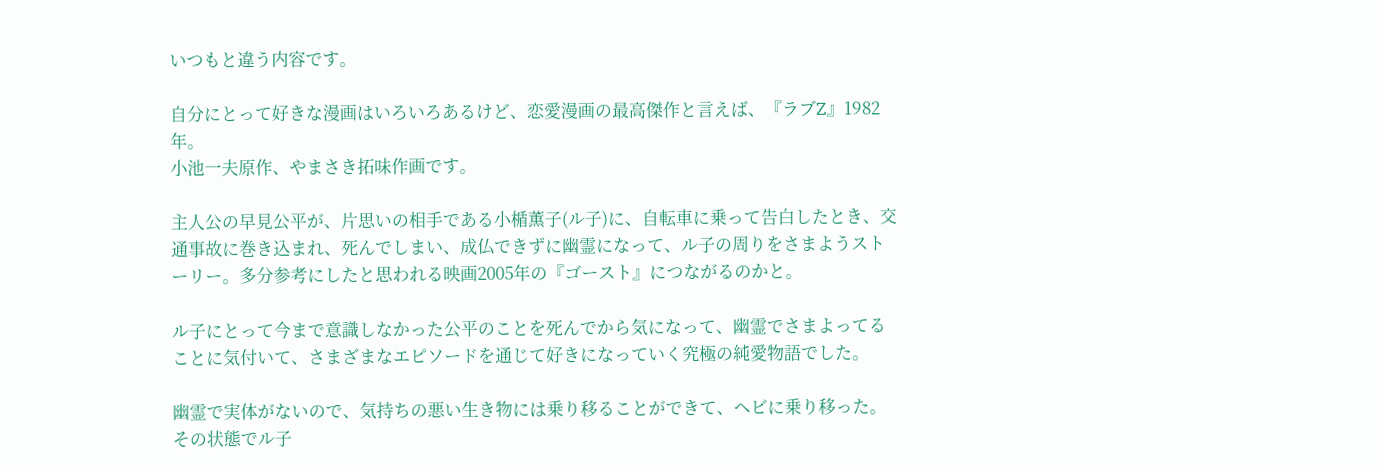いつもと違う内容です。

自分にとって好きな漫画はいろいろあるけど、恋愛漫画の最高傑作と言えば、『ラブZ』1982年。
小池一夫原作、やまさき拓味作画です。

主人公の早見公平が、片思いの相手である小楯薫子(ル子)に、自転車に乗って告白したとき、交通事故に巻き込まれ、死んでしまい、成仏できずに幽霊になって、ル子の周りをさまようストーリー。多分参考にしたと思われる映画2005年の『ゴースト』につながるのかと。

ル子にとって今まで意識しなかった公平のことを死んでから気になって、幽霊でさまよってることに気付いて、さまざまなエピソードを通じて好きになっていく究極の純愛物語でした。

幽霊で実体がないので、気持ちの悪い生き物には乗り移ることができて、ヘビに乗り移った。その状態でル子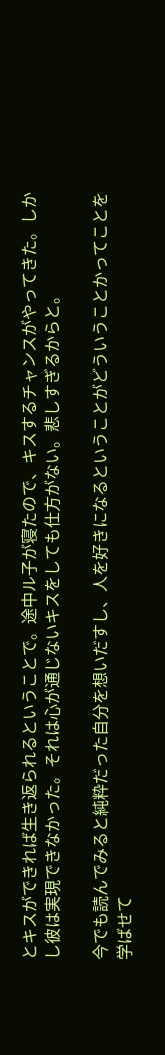とキスができれば生き返られるということで。途中ル子が寝たので、キスするチャンスがやってきた。しかし彼は実現できなかった。それは心が通じないキスをしても仕方がない。悲しすぎるからと。

今でも読んでみると純粋だった自分を想いだすし、人を好きになるということがどういうことかってことを学ばせて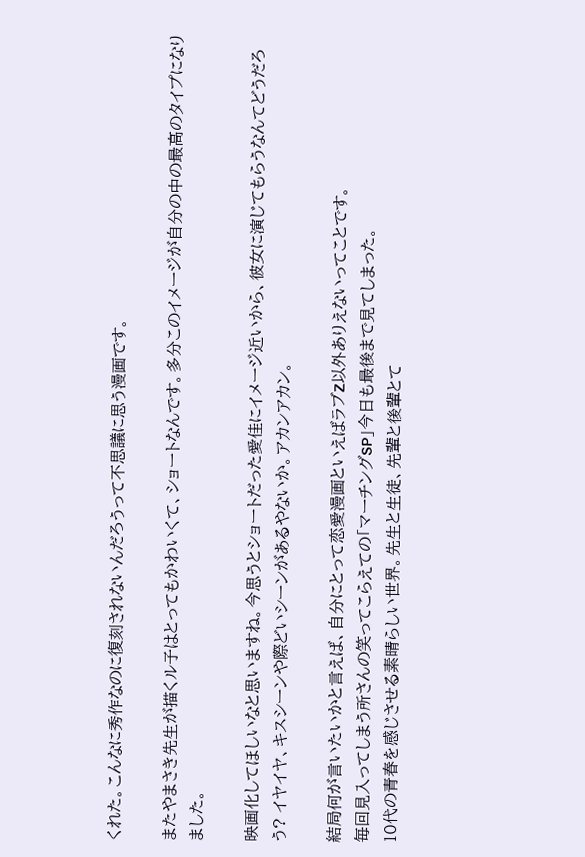くれた。こんなに秀作なのに復刻されないんだろうって不思議に思う漫画です。

またやまさき先生が描くル子はとってもかわいくて、ショートなんです。多分このイメージが自分の中の最高のタイプになりました。

映画化してほしいなと思いますね。今思うとショートだった愛佳にイメージ近いから、彼女に演じてもらうなんてどうだろう? イヤイヤ、キスシーンや際どいシーンがあるやないか。アカンアカン。

結局何が言いたいかと言えば、自分にとって恋愛漫画といえばラブZ以外ありえないってことです。
毎回見入ってしまう所さんの笑ってこらえての「マーチングSP」今日も最後まで見てしまった。
10代の青春を感じさせる素晴らしい世界。先生と生徒、先輩と後輩とて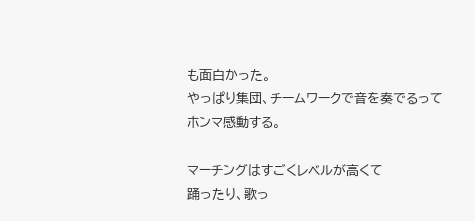も面白かった。
やっぱり集団、チームワークで音を奏でるってホンマ感動する。

マーチングはすごくレベルが高くて
踊ったり、歌っ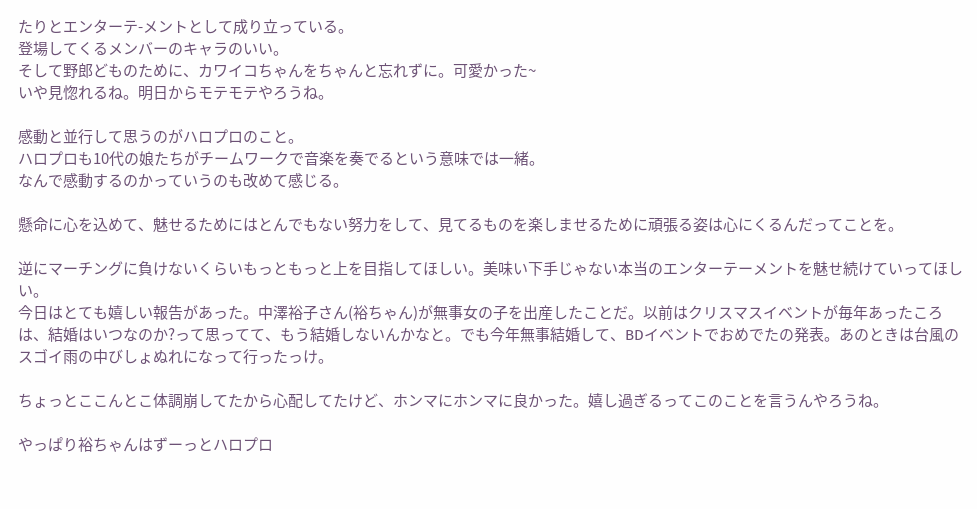たりとエンターテ-メントとして成り立っている。
登場してくるメンバーのキャラのいい。
そして野郎どものために、カワイコちゃんをちゃんと忘れずに。可愛かった~
いや見惚れるね。明日からモテモテやろうね。

感動と並行して思うのがハロプロのこと。
ハロプロも10代の娘たちがチームワークで音楽を奏でるという意味では一緒。
なんで感動するのかっていうのも改めて感じる。

懸命に心を込めて、魅せるためにはとんでもない努力をして、見てるものを楽しませるために頑張る姿は心にくるんだってことを。

逆にマーチングに負けないくらいもっともっと上を目指してほしい。美味い下手じゃない本当のエンターテーメントを魅せ続けていってほしい。
今日はとても嬉しい報告があった。中澤裕子さん(裕ちゃん)が無事女の子を出産したことだ。以前はクリスマスイベントが毎年あったころは、結婚はいつなのか?って思ってて、もう結婚しないんかなと。でも今年無事結婚して、BDイベントでおめでたの発表。あのときは台風のスゴイ雨の中びしょぬれになって行ったっけ。

ちょっとここんとこ体調崩してたから心配してたけど、ホンマにホンマに良かった。嬉し過ぎるってこのことを言うんやろうね。

やっぱり裕ちゃんはずーっとハロプロ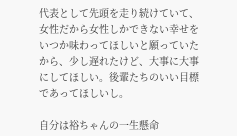代表として先頭を走り続けていて、女性だから女性しかできない幸せをいつか味わってほしいと願っていたから、少し遅れたけど、大事に大事にしてほしい。後輩たちのいい目標であってほしいし。

自分は裕ちゃんの一生懸命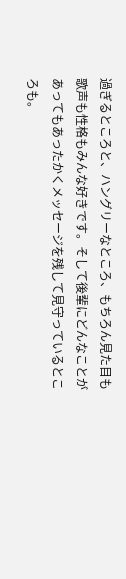過ぎるところと、ハングリーなところ、もちろん見た目も歌声も性格もみんな好きです。そして後輩にどんなことがあってもあったかくメッセージを残して見守っているところも。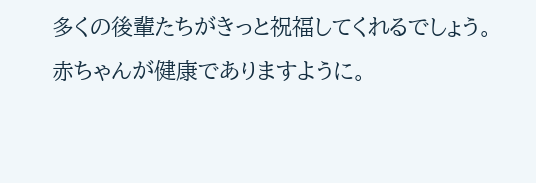多くの後輩たちがきっと祝福してくれるでしょう。赤ちゃんが健康でありますように。